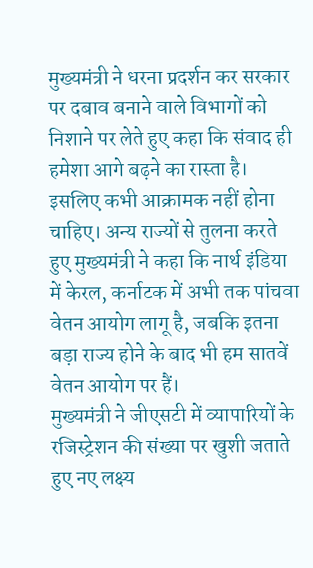मुख्यमंत्री ने धरना प्रदर्शन कर सरकार पर दबाव बनाने वाले विभागों को निशाने पर लेते हुए कहा कि संवाद ही हमेशा आगे बढ़ने का रास्ता है। इसलिए कभी आक्रामक नहीं होना चाहिए। अन्य राज्यों से तुलना करते हुए मुख्यमंत्री ने कहा कि नार्थ इंडिया में केरल, कर्नाटक में अभी तक पांचवा वेतन आयोग लागू है, जबकि इतना बड़ा राज्य होने के बाद भी हम सातवें वेतन आयोग पर हैं।
मुख्यमंत्री ने जीएसटी में व्यापारियों के रजिस्ट्रेशन की संख्या पर खुशी जताते हुए नए लक्ष्य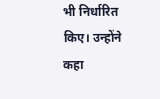भी निर्धारित किए। उन्होंने कहा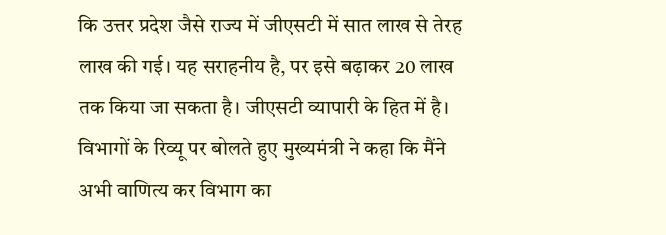कि उत्तर प्रदेश जैसे राज्य में जीएसटी में सात लाख से तेरह लाख की गई। यह सराहनीय है, पर इसे बढ़ाकर 20 लाख तक किया जा सकता है। जीएसटी व्यापारी के हित में है।
विभागों के रिव्यू पर बोलते हुए मुख्यमंत्री ने कहा कि मैंने अभी वाणित्य कर विभाग का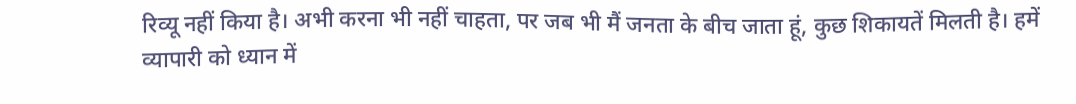रिव्यू नहीं किया है। अभी करना भी नहीं चाहता, पर जब भी मैं जनता के बीच जाता हूं, कुछ शिकायतें मिलती है। हमें व्यापारी को ध्यान में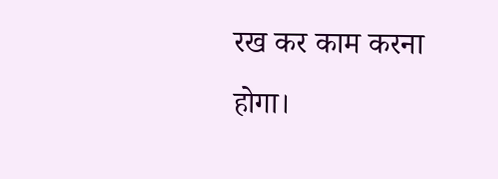रख कर काम करना होगा।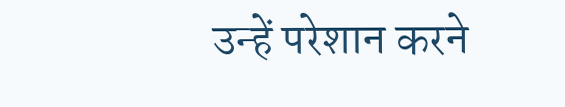उन्हें परेशान करने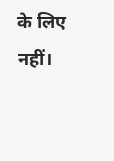के लिए नहीं।